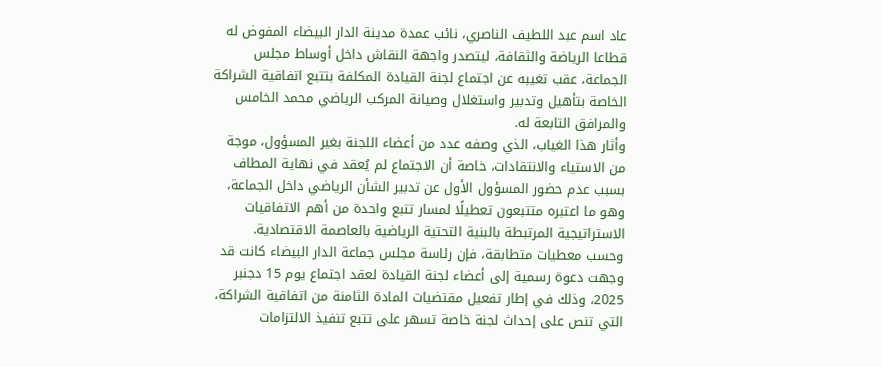عاد اسم عبد اللطيف الناصري، نائب عمدة مدينة الدار البيضاء المفوض له قطاعا الرياضة والثقافة، ليتصدر واجهة النقاش داخل أوساط مجلس الجماعة، عقب تغيبه عن اجتماع لجنة القيادة المكلفة بتتبع اتفاقية الشراكة الخاصة بتأهيل وتدبير واستغلال وصيانة المركب الرياضي محمد الخامس والمرافق التابعة له.
وأثار هذا الغياب، الذي وصفه عدد من أعضاء اللجنة بغير المسؤول، موجة من الاستياء والانتقادات، خاصة أن الاجتماع لم يُعقد في نهاية المطاف بسبب عدم حضور المسؤول الأول عن تدبير الشأن الرياضي داخل الجماعة، وهو ما اعتبره متتبعون تعطيلًا لمسار تتبع واحدة من أهم الاتفاقيات الاستراتيجية المرتبطة بالبنية التحتية الرياضية بالعاصمة الاقتصادية.
وحسب معطيات متطابقة، فإن رئاسة مجلس جماعة الدار البيضاء كانت قد وجهت دعوة رسمية إلى أعضاء لجنة القيادة لعقد اجتماع يوم 15 دجنبر 2025، وذلك في إطار تفعيل مقتضيات المادة الثامنة من اتفاقية الشراكة، التي تنص على إحداث لجنة خاصة تسهر على تتبع تنفيذ الالتزامات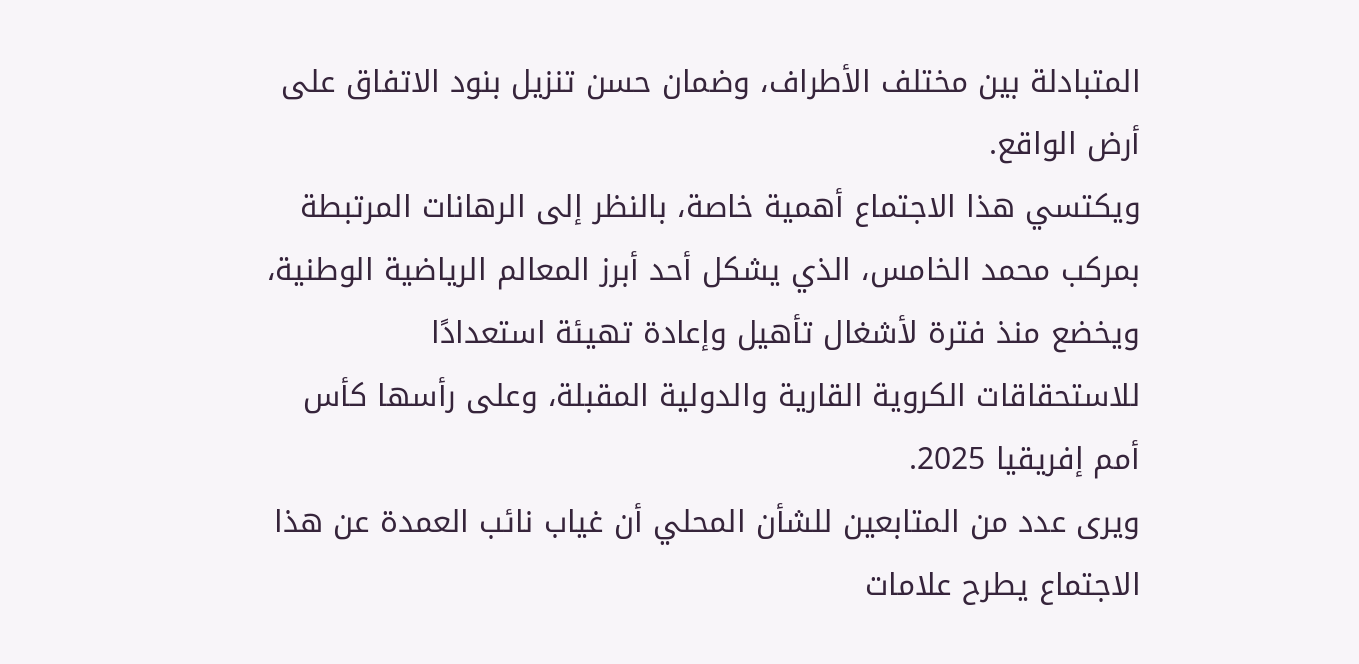المتبادلة بين مختلف الأطراف، وضمان حسن تنزيل بنود الاتفاق على أرض الواقع.
ويكتسي هذا الاجتماع أهمية خاصة، بالنظر إلى الرهانات المرتبطة بمركب محمد الخامس، الذي يشكل أحد أبرز المعالم الرياضية الوطنية، ويخضع منذ فترة لأشغال تأهيل وإعادة تهيئة استعدادًا للاستحقاقات الكروية القارية والدولية المقبلة، وعلى رأسها كأس أمم إفريقيا 2025.
ويرى عدد من المتابعين للشأن المحلي أن غياب نائب العمدة عن هذا الاجتماع يطرح علامات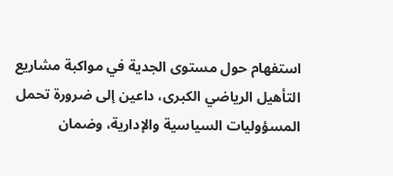استفهام حول مستوى الجدية في مواكبة مشاريع التأهيل الرياضي الكبرى، داعين إلى ضرورة تحمل المسؤوليات السياسية والإدارية، وضمان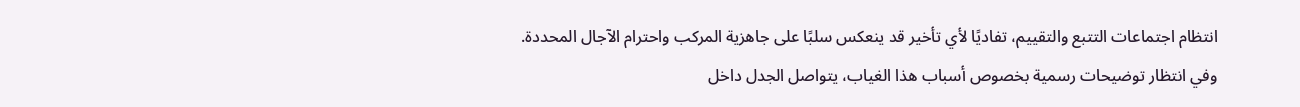انتظام اجتماعات التتبع والتقييم، تفاديًا لأي تأخير قد ينعكس سلبًا على جاهزية المركب واحترام الآجال المحددة.
وفي انتظار توضيحات رسمية بخصوص أسباب هذا الغياب، يتواصل الجدل داخل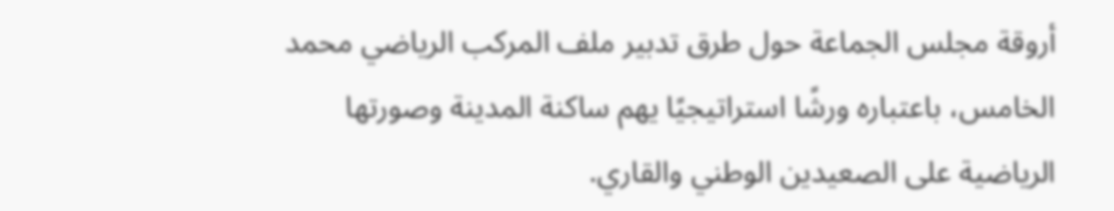أروقة مجلس الجماعة حول طرق تدبير ملف المركب الرياضي محمد الخامس، باعتباره ورشًا استراتيجيًا يهم ساكنة المدينة وصورتها الرياضية على الصعيدين الوطني والقاري.